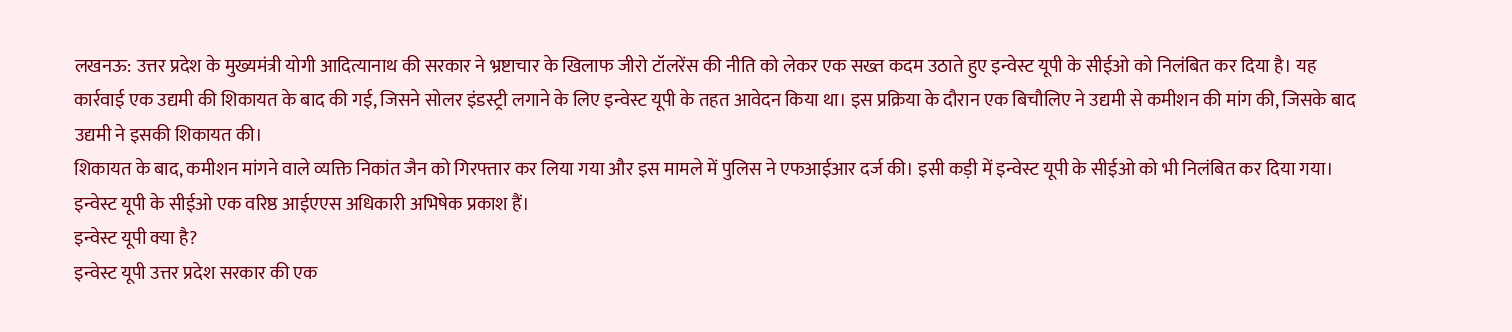लखनऊ: उत्तर प्रदेश के मुख्यमंत्री योगी आदित्यानाथ की सरकार ने भ्रष्टाचार के खिलाफ जीरो टॉलरेंस की नीति को लेकर एक सख्त कदम उठाते हुए इन्वेस्ट यूपी के सीईओ को निलंबित कर दिया है। यह कार्रवाई एक उद्यमी की शिकायत के बाद की गई, जिसने सोलर इंडस्ट्री लगाने के लिए इन्वेस्ट यूपी के तहत आवेदन किया था। इस प्रक्रिया के दौरान एक बिचौलिए ने उद्यमी से कमीशन की मांग की, जिसके बाद उद्यमी ने इसकी शिकायत की।
शिकायत के बाद, कमीशन मांगने वाले व्यक्ति निकांत जैन को गिरफ्तार कर लिया गया और इस मामले में पुलिस ने एफआईआर दर्ज की। इसी कड़ी में इन्वेस्ट यूपी के सीईओ को भी निलंबित कर दिया गया। इन्वेस्ट यूपी के सीईओ एक वरिष्ठ आईएएस अधिकारी अभिषेक प्रकाश हैं।
इन्वेस्ट यूपी क्या है?
इन्वेस्ट यूपी उत्तर प्रदेश सरकार की एक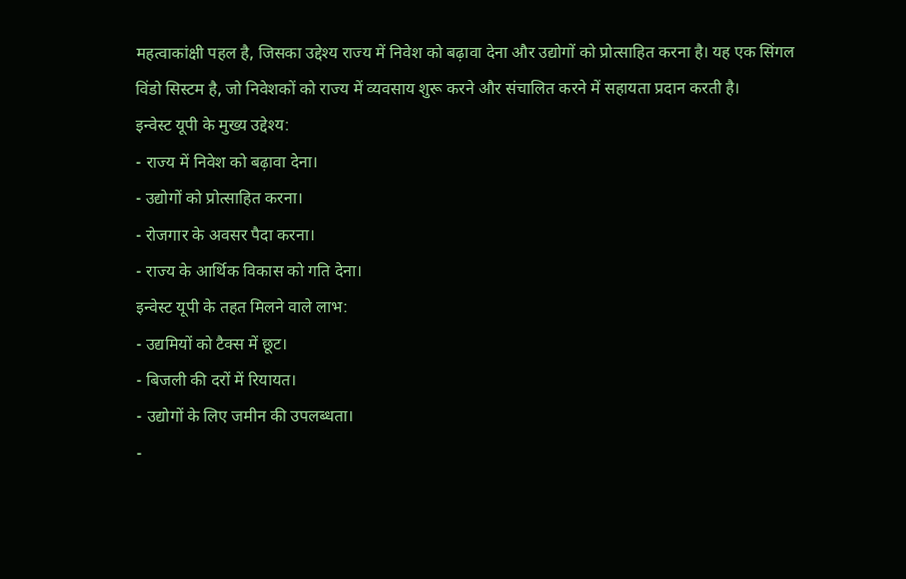महत्वाकांक्षी पहल है, जिसका उद्देश्य राज्य में निवेश को बढ़ावा देना और उद्योगों को प्रोत्साहित करना है। यह एक सिंगल विंडो सिस्टम है, जो निवेशकों को राज्य में व्यवसाय शुरू करने और संचालित करने में सहायता प्रदान करती है।
इन्वेस्ट यूपी के मुख्य उद्देश्य:
- राज्य में निवेश को बढ़ावा देना।
- उद्योगों को प्रोत्साहित करना।
- रोजगार के अवसर पैदा करना।
- राज्य के आर्थिक विकास को गति देना।
इन्वेस्ट यूपी के तहत मिलने वाले लाभ:
- उद्यमियों को टैक्स में छूट।
- बिजली की दरों में रियायत।
- उद्योगों के लिए जमीन की उपलब्धता।
-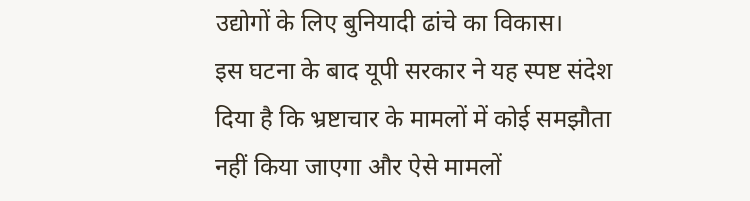उद्योगों के लिए बुनियादी ढांचे का विकास।
इस घटना के बाद यूपी सरकार ने यह स्पष्ट संदेश दिया है कि भ्रष्टाचार के मामलों में कोई समझौता नहीं किया जाएगा और ऐसे मामलों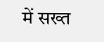में सख्त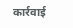कार्रवाई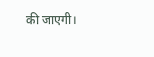की जाएगी।